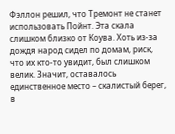Фэллон решил, что Тремонт не станет использовать Пойнт. Эта скала слишком близко от Коува. Хоть из-за дождя народ сидел по домам, риск, что их кто-то увидит, был слишком велик. Значит, оставалось единственное место – скалистый берег, в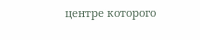центре которого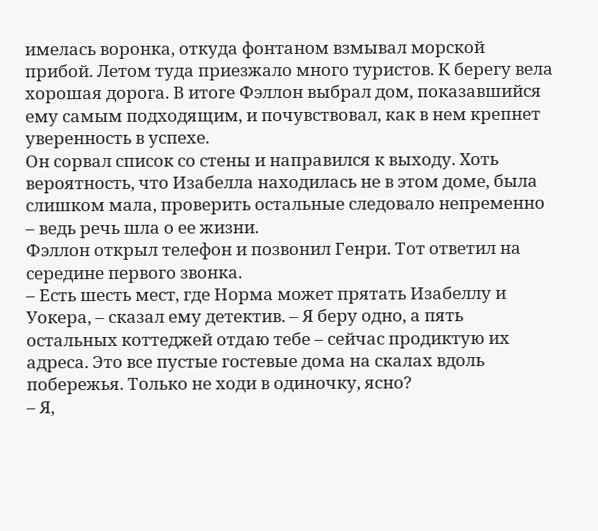имелась воронка, откуда фонтаном взмывал морской прибой. Летом туда приезжало много туристов. К берегу вела хорошая дорога. В итоге Фэллон выбрал дом, показавшийся ему самым подходящим, и почувствовал, как в нем крепнет уверенность в успехе.
Он сорвал список со стены и направился к выходу. Хоть вероятность, что Изабелла находилась не в этом доме, была слишком мала, проверить остальные следовало непременно – ведь речь шла о ее жизни.
Фэллон открыл телефон и позвонил Генри. Тот ответил на середине первого звонка.
– Есть шесть мест, где Норма может прятать Изабеллу и Уокера, – сказал ему детектив. – Я беру одно, а пять остальных коттеджей отдаю тебе – сейчас продиктую их адреса. Это все пустые гостевые дома на скалах вдоль побережья. Только не ходи в одиночку, ясно?
– Я,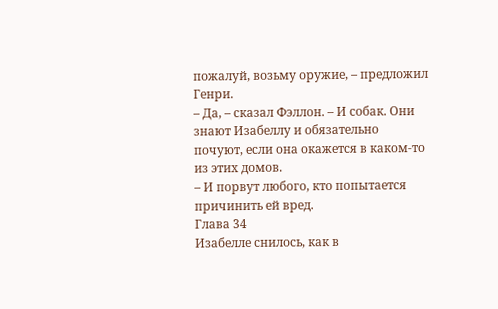пожалуй, возьму оружие, – предложил Генри.
– Да, – сказал Фэллон. – И собак. Они знают Изабеллу и обязательно почуют, если она окажется в каком-то из этих домов.
– И порвут любого, кто попытается причинить ей вред.
Глава 34
Изабелле снилось, как в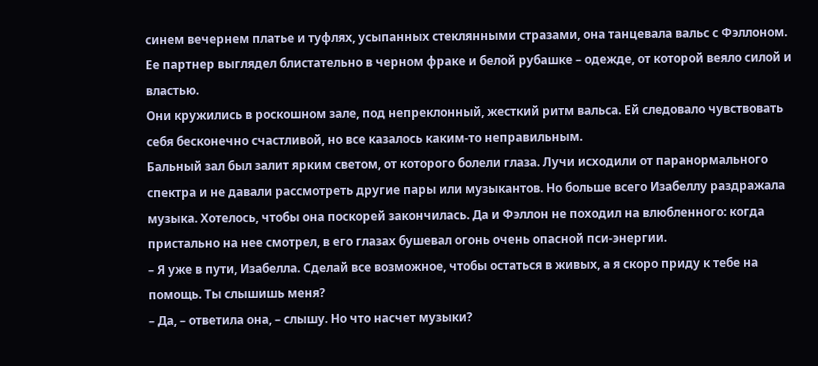синем вечернем платье и туфлях, усыпанных стеклянными стразами, она танцевала вальс с Фэллоном. Ее партнер выглядел блистательно в черном фраке и белой рубашке – одежде, от которой веяло силой и властью.
Они кружились в роскошном зале, под непреклонный, жесткий ритм вальса. Ей следовало чувствовать себя бесконечно счастливой, но все казалось каким-то неправильным.
Бальный зал был залит ярким светом, от которого болели глаза. Лучи исходили от паранормального спектра и не давали рассмотреть другие пары или музыкантов. Но больше всего Изабеллу раздражала музыка. Хотелось, чтобы она поскорей закончилась. Да и Фэллон не походил на влюбленного: когда пристально на нее смотрел, в его глазах бушевал огонь очень опасной пси-энергии.
– Я уже в пути, Изабелла. Сделай все возможное, чтобы остаться в живых, а я скоро приду к тебе на помощь. Ты слышишь меня?
– Да, – ответила она, – слышу. Но что насчет музыки?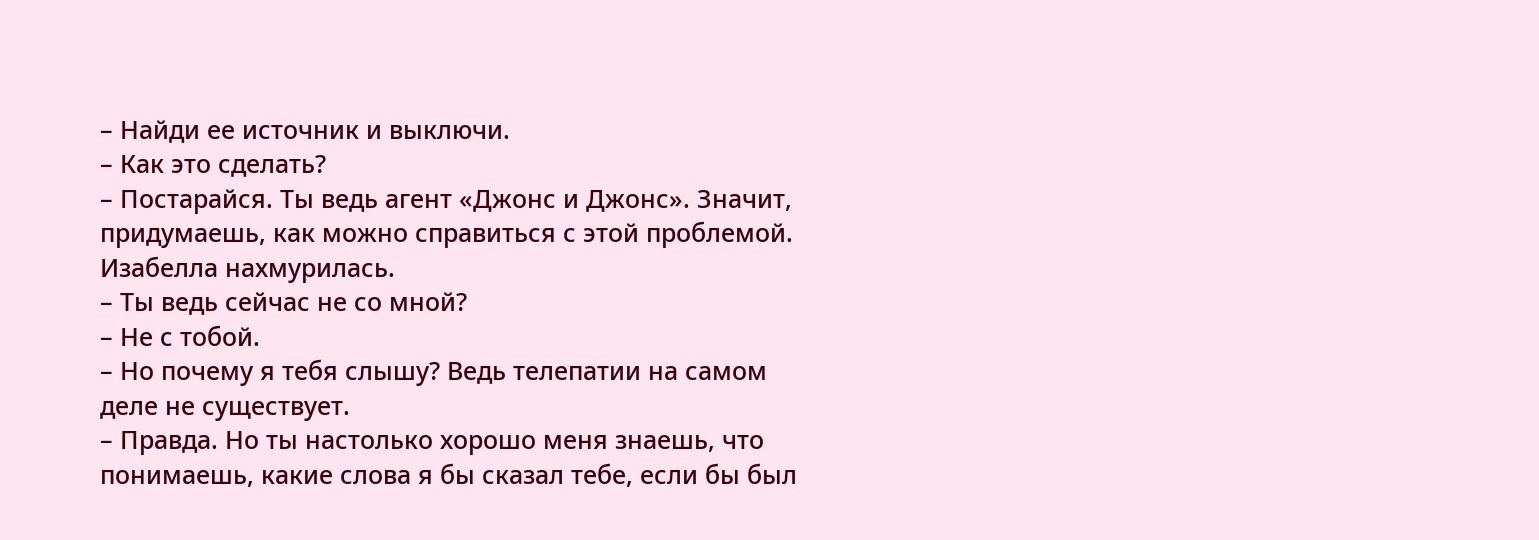– Найди ее источник и выключи.
– Как это сделать?
– Постарайся. Ты ведь агент «Джонс и Джонс». Значит, придумаешь, как можно справиться с этой проблемой.
Изабелла нахмурилась.
– Ты ведь сейчас не со мной?
– Не с тобой.
– Но почему я тебя слышу? Ведь телепатии на самом деле не существует.
– Правда. Но ты настолько хорошо меня знаешь, что понимаешь, какие слова я бы сказал тебе, если бы был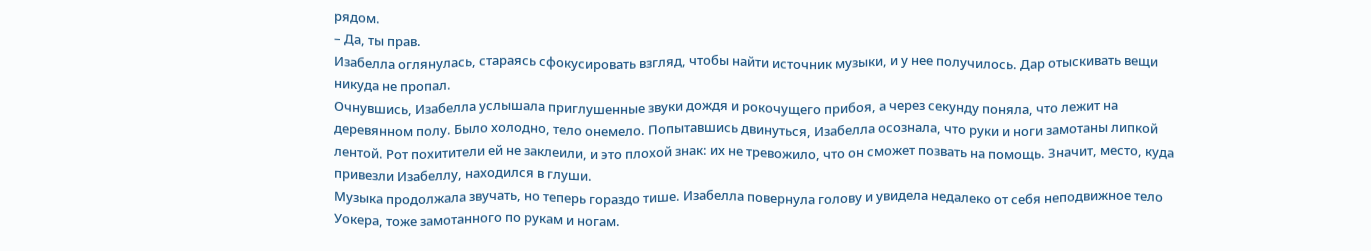рядом.
– Да, ты прав.
Изабелла оглянулась, стараясь сфокусировать взгляд, чтобы найти источник музыки, и у нее получилось. Дар отыскивать вещи никуда не пропал.
Очнувшись, Изабелла услышала приглушенные звуки дождя и рокочущего прибоя, а через секунду поняла, что лежит на деревянном полу. Было холодно, тело онемело. Попытавшись двинуться, Изабелла осознала, что руки и ноги замотаны липкой лентой. Рот похитители ей не заклеили, и это плохой знак: их не тревожило, что он сможет позвать на помощь. Значит, место, куда привезли Изабеллу, находился в глуши.
Музыка продолжала звучать, но теперь гораздо тише. Изабелла повернула голову и увидела недалеко от себя неподвижное тело Уокера, тоже замотанного по рукам и ногам.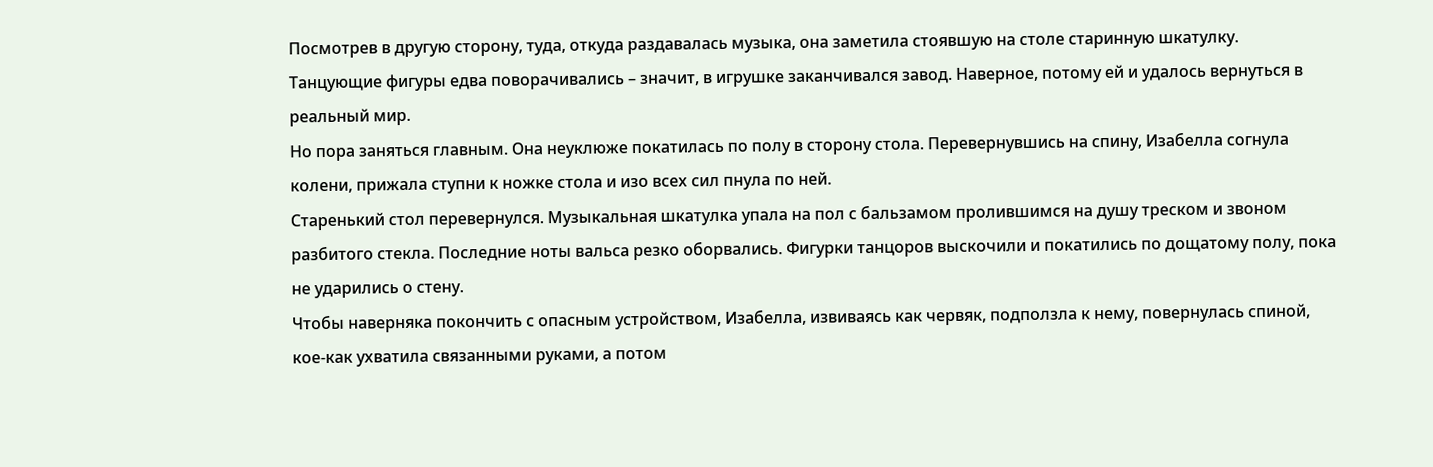Посмотрев в другую сторону, туда, откуда раздавалась музыка, она заметила стоявшую на столе старинную шкатулку. Танцующие фигуры едва поворачивались – значит, в игрушке заканчивался завод. Наверное, потому ей и удалось вернуться в реальный мир.
Но пора заняться главным. Она неуклюже покатилась по полу в сторону стола. Перевернувшись на спину, Изабелла согнула колени, прижала ступни к ножке стола и изо всех сил пнула по ней.
Старенький стол перевернулся. Музыкальная шкатулка упала на пол с бальзамом пролившимся на душу треском и звоном разбитого стекла. Последние ноты вальса резко оборвались. Фигурки танцоров выскочили и покатились по дощатому полу, пока не ударились о стену.
Чтобы наверняка покончить с опасным устройством, Изабелла, извиваясь как червяк, подползла к нему, повернулась спиной, кое-как ухватила связанными руками, а потом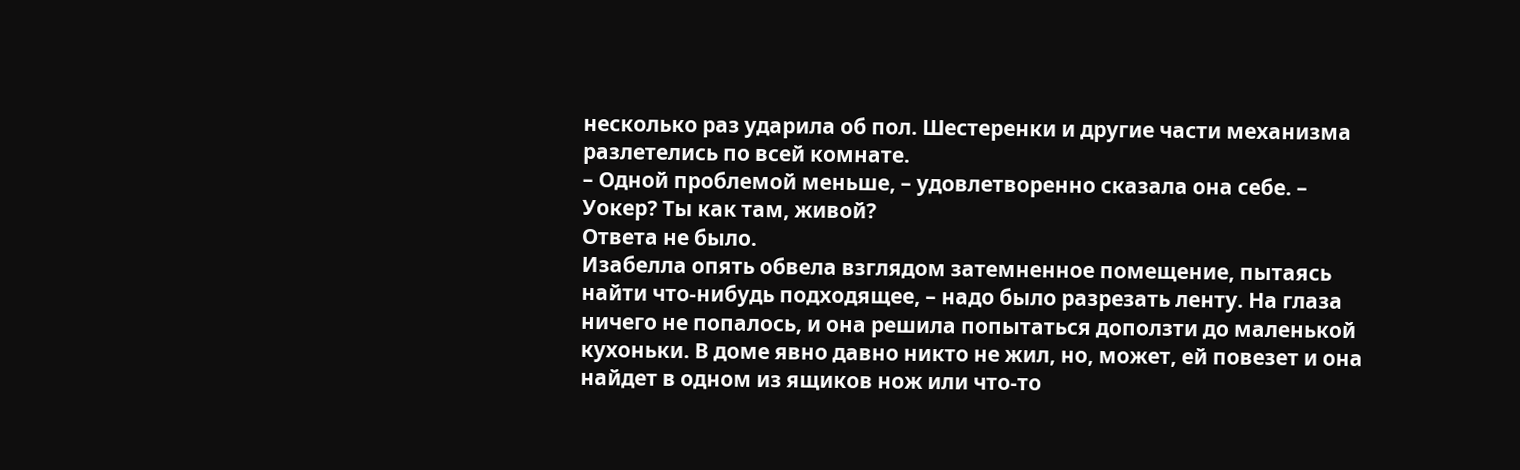несколько раз ударила об пол. Шестеренки и другие части механизма разлетелись по всей комнате.
– Одной проблемой меньше, – удовлетворенно сказала она себе. – Уокер? Ты как там, живой?
Ответа не было.
Изабелла опять обвела взглядом затемненное помещение, пытаясь найти что-нибудь подходящее, – надо было разрезать ленту. На глаза ничего не попалось, и она решила попытаться доползти до маленькой кухоньки. В доме явно давно никто не жил, но, может, ей повезет и она найдет в одном из ящиков нож или что-то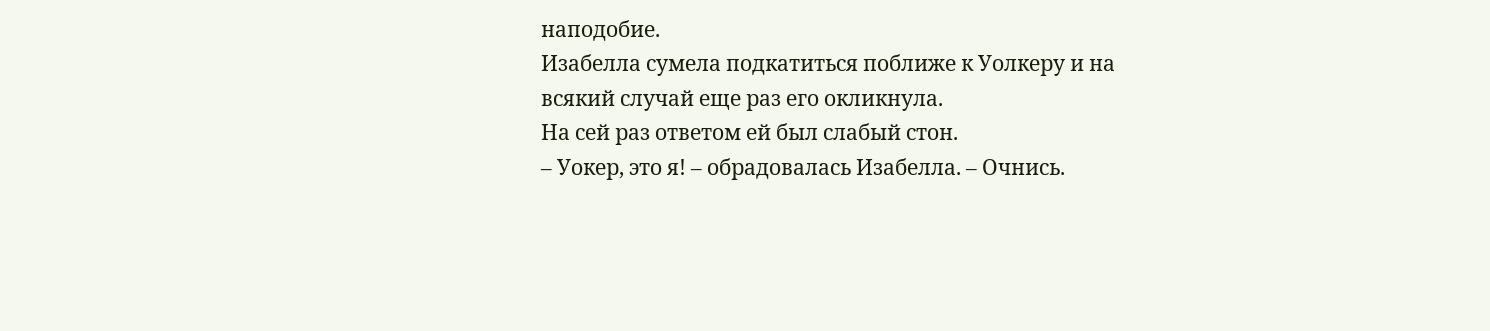наподобие.
Изабелла сумела подкатиться поближе к Уолкеру и на всякий случай еще раз его окликнула.
На сей раз ответом ей был слабый стон.
– Уокер, это я! – обрадовалась Изабелла. – Очнись.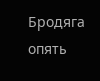Бродяга опять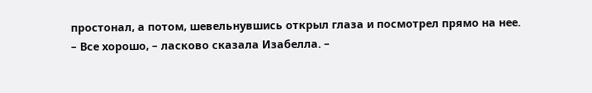простонал, а потом, шевельнувшись открыл глаза и посмотрел прямо на нее.
– Все хорошо, – ласково сказала Изабелла. –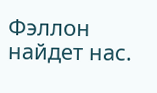Фэллон найдет нас.